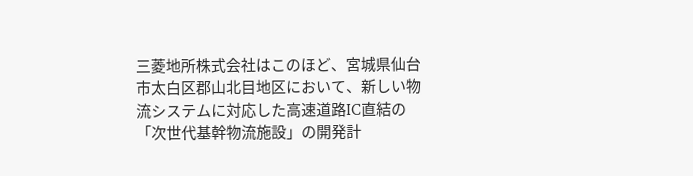三菱地所株式会社はこのほど、宮城県仙台市太白区郡山北目地区において、新しい物流システムに対応した高速道路IC直結の「次世代基幹物流施設」の開発計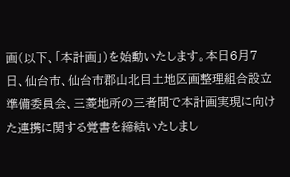画(以下、「本計画」)を始動いたします。本日6月7日、仙台市、仙台市郡山北目土地区画整理組合設立準備委員会、三菱地所の三者間で本計画実現に向けた連携に関する覚書を締結いたしまし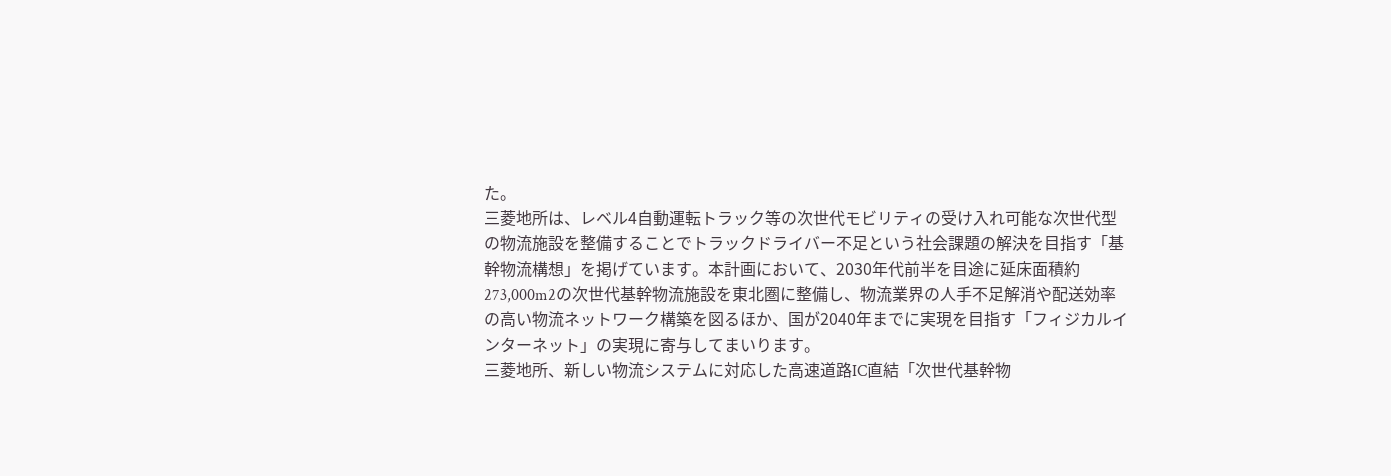た。
三菱地所は、レベル4自動運転トラック等の次世代モビリティの受け入れ可能な次世代型の物流施設を整備することでトラックドライバー不足という社会課題の解決を目指す「基幹物流構想」を掲げています。本計画において、2030年代前半を目途に延床面積約273,000m2の次世代基幹物流施設を東北圏に整備し、物流業界の人手不足解消や配送効率の高い物流ネットワーク構築を図るほか、国が2040年までに実現を目指す「フィジカルインターネット」の実現に寄与してまいります。
三菱地所、新しい物流システムに対応した高速道路IC直結「次世代基幹物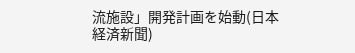流施設」開発計画を始動(日本経済新聞)